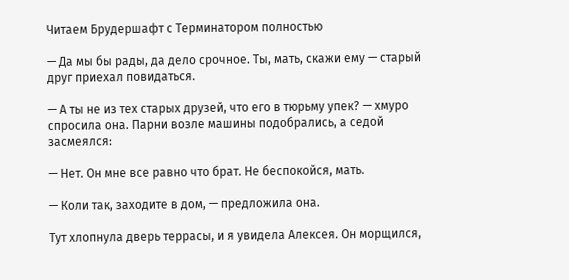Читаем Брудершафт с Терминатором полностью

— Да мы бы рады, да дело срочное. Ты, мать, скажи ему — старый друг приехал повидаться.

— А ты не из тех старых друзей, что его в тюрьму упек? — хмуро спросила она. Парни возле машины подобрались, а седой засмеялся:

— Нет. Он мне все равно что брат. Не беспокойся, мать.

— Коли так, заходите в дом, — предложила она.

Тут хлопнула дверь террасы, и я увидела Алексея. Он морщился,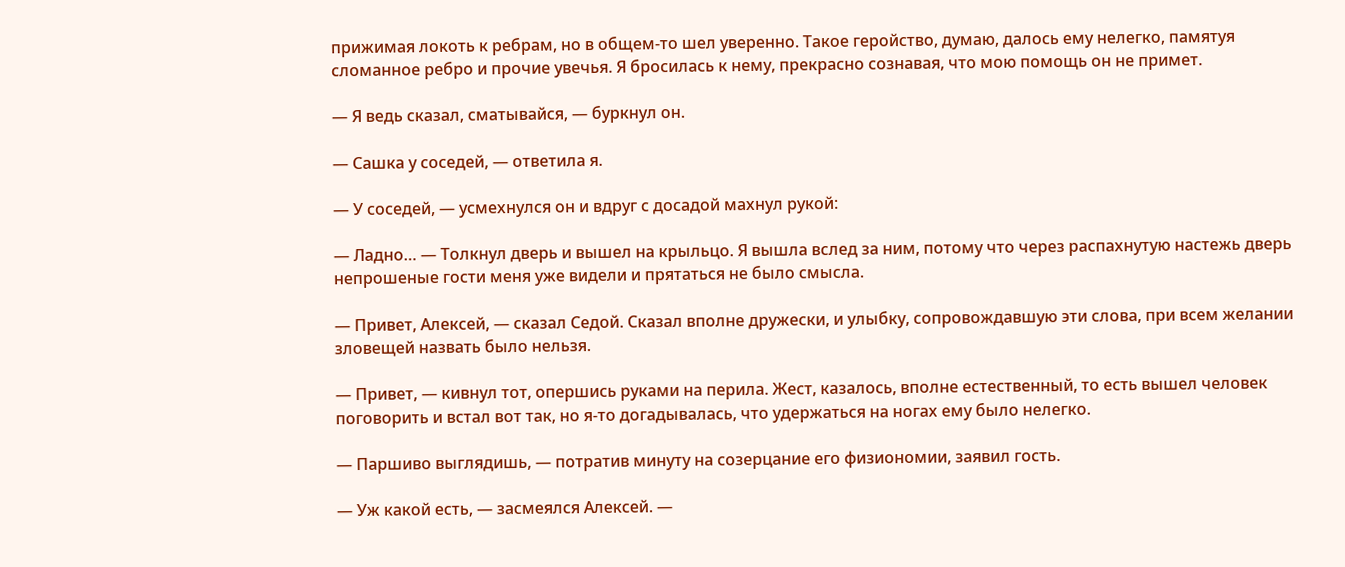прижимая локоть к ребрам, но в общем-то шел уверенно. Такое геройство, думаю, далось ему нелегко, памятуя сломанное ребро и прочие увечья. Я бросилась к нему, прекрасно сознавая, что мою помощь он не примет.

— Я ведь сказал, сматывайся, — буркнул он.

— Сашка у соседей, — ответила я.

— У соседей, — усмехнулся он и вдруг с досадой махнул рукой:

— Ладно… — Толкнул дверь и вышел на крыльцо. Я вышла вслед за ним, потому что через распахнутую настежь дверь непрошеные гости меня уже видели и прятаться не было смысла.

— Привет, Алексей, — сказал Седой. Сказал вполне дружески, и улыбку, сопровождавшую эти слова, при всем желании зловещей назвать было нельзя.

— Привет, — кивнул тот, опершись руками на перила. Жест, казалось, вполне естественный, то есть вышел человек поговорить и встал вот так, но я-то догадывалась, что удержаться на ногах ему было нелегко.

— Паршиво выглядишь, — потратив минуту на созерцание его физиономии, заявил гость.

— Уж какой есть, — засмеялся Алексей. —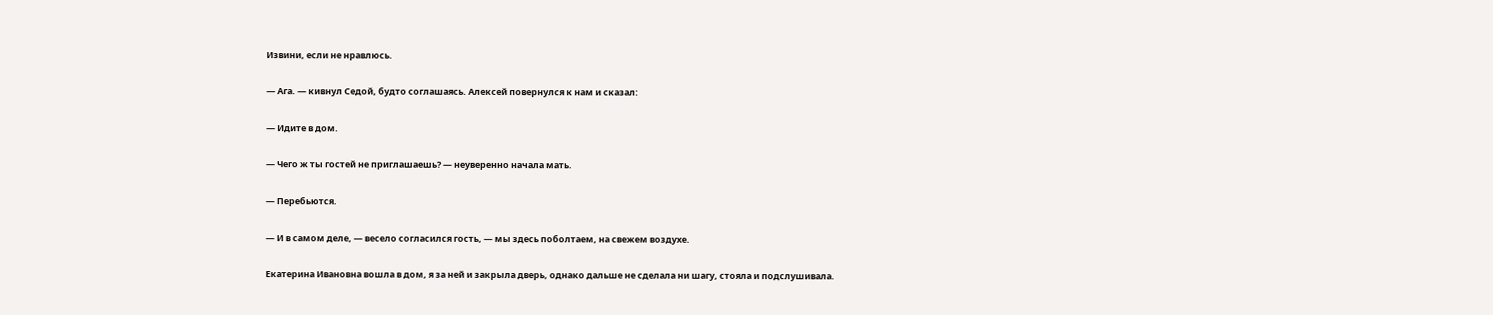Извини, если не нравлюсь.

— Ага. — кивнул Седой, будто соглашаясь. Алексей повернулся к нам и сказал:

— Идите в дом.

— Чего ж ты гостей не приглашаешь? — неуверенно начала мать.

— Перебьются.

— И в самом деле, — весело согласился гость, — мы здесь поболтаем, на свежем воздухе.

Екатерина Ивановна вошла в дом, я за ней и закрыла дверь, однако дальше не сделала ни шагу, стояла и подслушивала.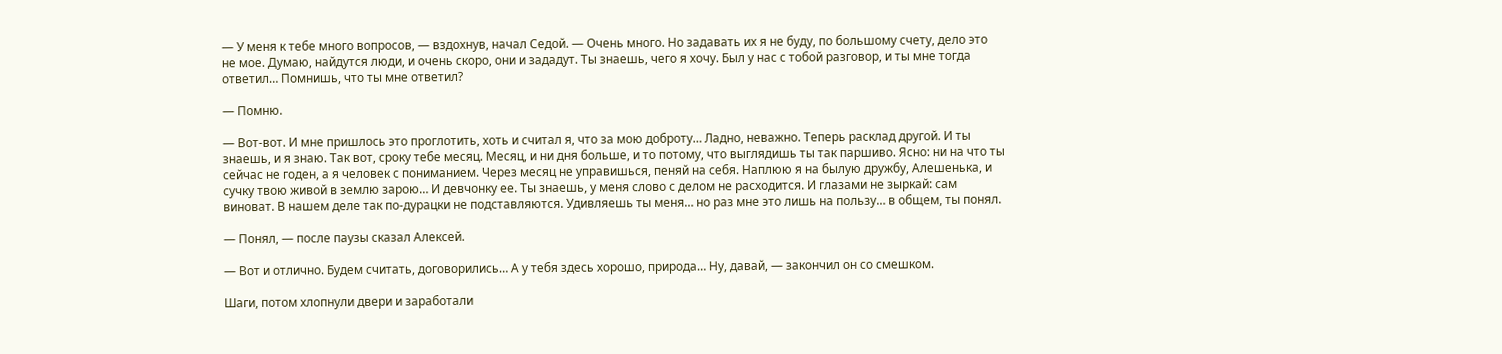— У меня к тебе много вопросов, — вздохнув, начал Седой. — Очень много. Но задавать их я не буду, по большому счету, дело это не мое. Думаю, найдутся люди, и очень скоро, они и зададут. Ты знаешь, чего я хочу. Был у нас с тобой разговор, и ты мне тогда ответил… Помнишь, что ты мне ответил?

— Помню.

— Вот-вот. И мне пришлось это проглотить, хоть и считал я, что за мою доброту… Ладно, неважно. Теперь расклад другой. И ты знаешь, и я знаю. Так вот, сроку тебе месяц. Месяц, и ни дня больше, и то потому, что выглядишь ты так паршиво. Ясно: ни на что ты сейчас не годен, а я человек с пониманием. Через месяц не управишься, пеняй на себя. Наплюю я на былую дружбу, Алешенька, и сучку твою живой в землю зарою… И девчонку ее. Ты знаешь, у меня слово с делом не расходится. И глазами не зыркай: сам виноват. В нашем деле так по-дурацки не подставляются. Удивляешь ты меня… но раз мне это лишь на пользу… в общем, ты понял.

— Понял, — после паузы сказал Алексей.

— Вот и отлично. Будем считать, договорились… А у тебя здесь хорошо, природа… Ну, давай, — закончил он со смешком.

Шаги, потом хлопнули двери и заработали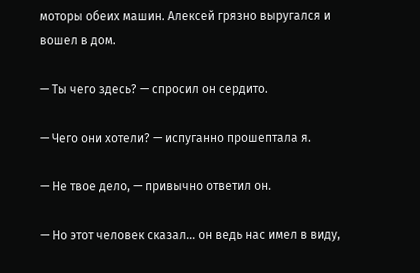моторы обеих машин. Алексей грязно выругался и вошел в дом.

— Ты чего здесь? — спросил он сердито.

— Чего они хотели? — испуганно прошептала я.

— Не твое дело, — привычно ответил он.

— Но этот человек сказал… он ведь нас имел в виду,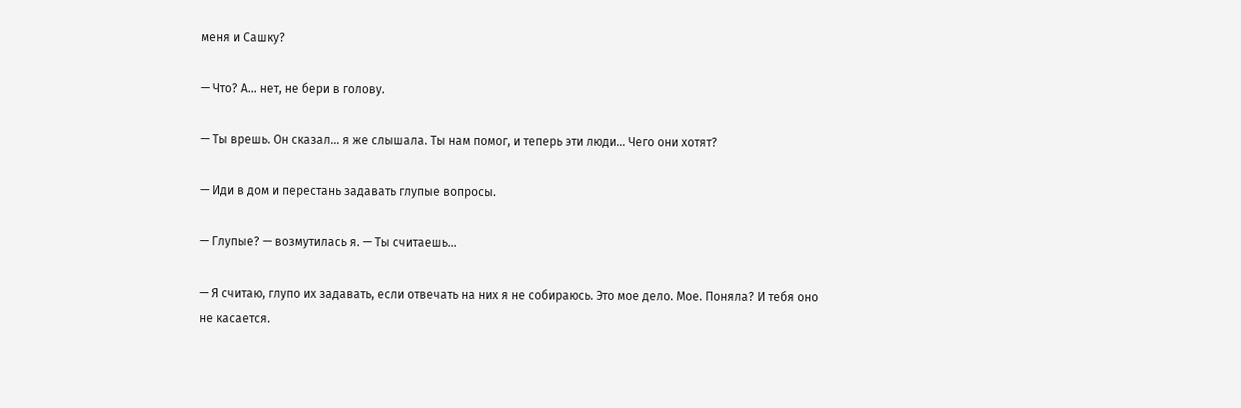меня и Сашку?

— Что? А… нет, не бери в голову.

— Ты врешь. Он сказал… я же слышала. Ты нам помог, и теперь эти люди… Чего они хотят?

— Иди в дом и перестань задавать глупые вопросы.

— Глупые? — возмутилась я. — Ты считаешь…

— Я считаю, глупо их задавать, если отвечать на них я не собираюсь. Это мое дело. Мое. Поняла? И тебя оно не касается.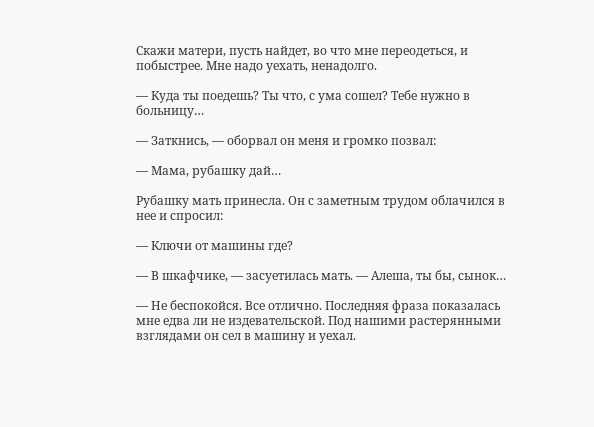Скажи матери, пусть найдет, во что мне переодеться, и побыстрее. Мне надо уехать, ненадолго.

— Куда ты поедешь? Ты что, с ума сошел? Тебе нужно в больницу…

— Заткнись, — оборвал он меня и громко позвал:

— Мама, рубашку дай…

Рубашку мать принесла. Он с заметным трудом облачился в нее и спросил:

— Ключи от машины где?

— В шкафчике, — засуетилась мать. — Алеша, ты бы, сынок…

— Не беспокойся. Все отлично. Последняя фраза показалась мне едва ли не издевательской. Под нашими растерянными взглядами он сел в машину и уехал.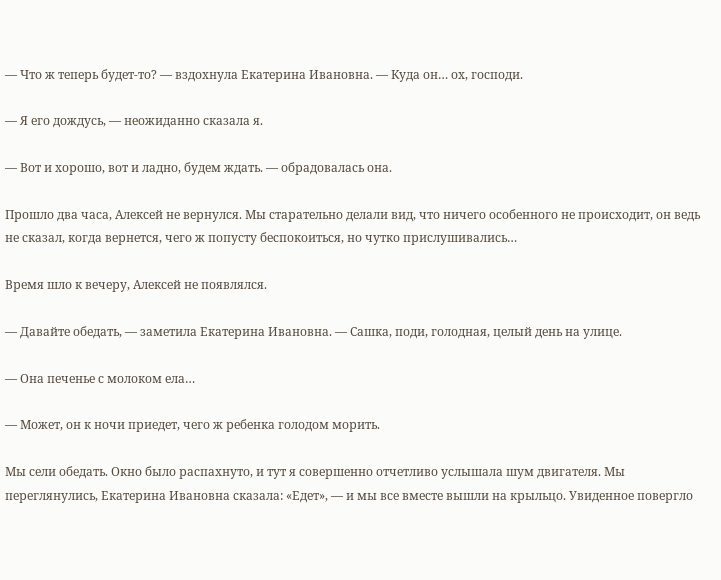— Что ж теперь будет-то? — вздохнула Екатерина Ивановна. — Куда он… ох, господи.

— Я его дождусь, — неожиданно сказала я.

— Вот и хорошо, вот и ладно, будем ждать. — обрадовалась она.

Прошло два часа, Алексей не вернулся. Мы старательно делали вид, что ничего особенного не происходит, он ведь не сказал, когда вернется, чего ж попусту беспокоиться, но чутко прислушивались…

Время шло к вечеру, Алексей не появлялся.

— Давайте обедать, — заметила Екатерина Ивановна. — Сашка, поди, голодная, целый день на улице.

— Она печенье с молоком ела…

— Может, он к ночи приедет, чего ж ребенка голодом морить.

Мы сели обедать. Окно было распахнуто, и тут я совершенно отчетливо услышала шум двигателя. Мы переглянулись, Екатерина Ивановна сказала: «Едет», — и мы все вместе вышли на крыльцо. Увиденное повергло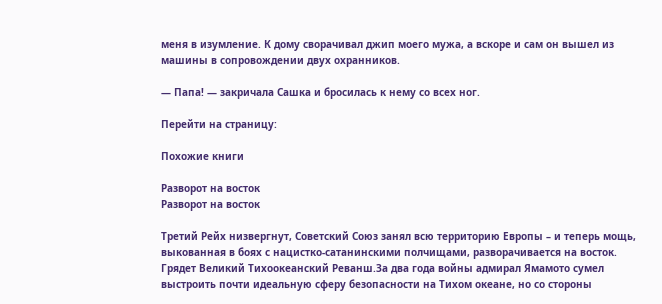меня в изумление. К дому сворачивал джип моего мужа, а вскоре и сам он вышел из машины в сопровождении двух охранников.

— Папа! — закричала Сашка и бросилась к нему со всех ног.

Перейти на страницу:

Похожие книги

Разворот на восток
Разворот на восток

Третий Рейх низвергнут, Советский Союз занял всю территорию Европы – и теперь мощь, выкованная в боях с нацистко-сатанинскими полчищами, разворачивается на восток. Грядет Великий Тихоокеанский Реванш.За два года войны адмирал Ямамото сумел выстроить почти идеальную сферу безопасности на Тихом океане, но со стороны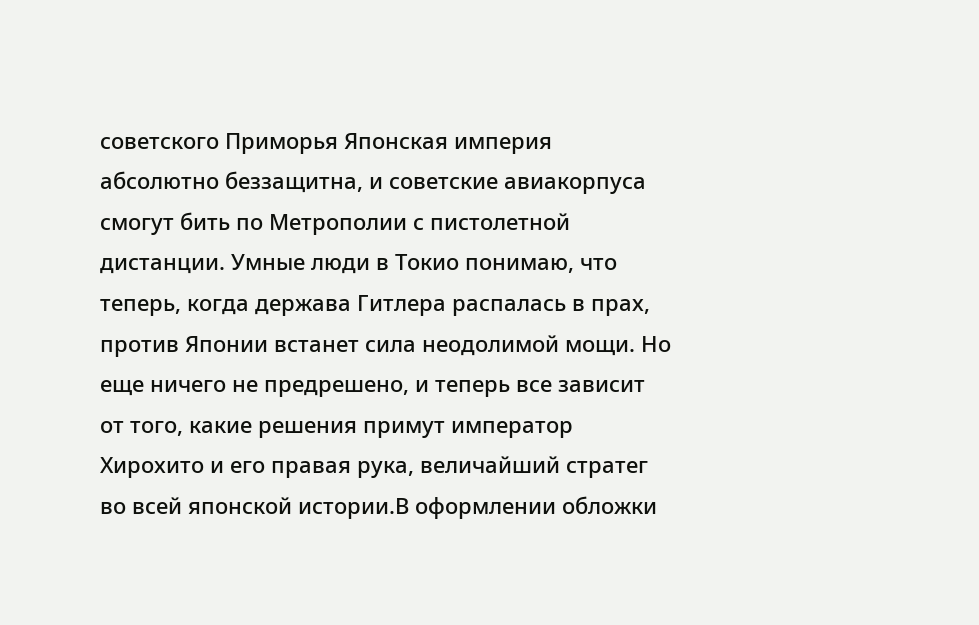советского Приморья Японская империя абсолютно беззащитна, и советские авиакорпуса смогут бить по Метрополии с пистолетной дистанции. Умные люди в Токио понимаю, что теперь, когда держава Гитлера распалась в прах, против Японии встанет сила неодолимой мощи. Но еще ничего не предрешено, и теперь все зависит от того, какие решения примут император Хирохито и его правая рука, величайший стратег во всей японской истории.В оформлении обложки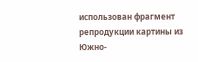использован фрагмент репродукции картины из Южно-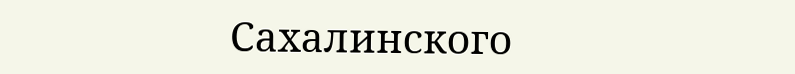Сахалинского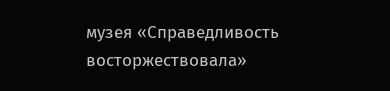музея «Справедливость восторжествовала»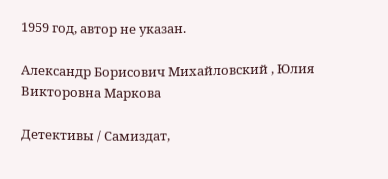1959 год, автор не указан.

Александр Борисович Михайловский , Юлия Викторовна Маркова

Детективы / Самиздат,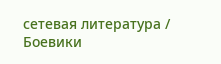сетевая литература / Боевики